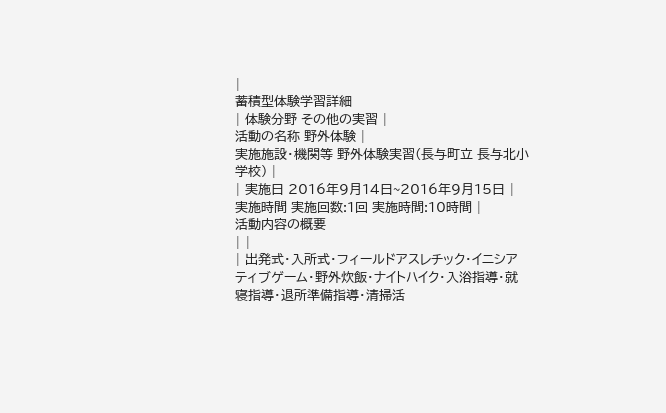|
蓄積型体験学習詳細
| 体験分野 その他の実習 |
活動の名称 野外体験 |
実施施設・機関等 野外体験実習(長与町立 長与北小学校) |
| 実施日 2016年9月14日~2016年9月15日 |
実施時間 実施回数:1回 実施時間:10時間 |
活動内容の概要
| |
| 出発式・入所式・フィールドアスレチック・イニシアティブゲーム・野外炊飯・ナイトハイク・入浴指導・就寝指導・退所準備指導・清掃活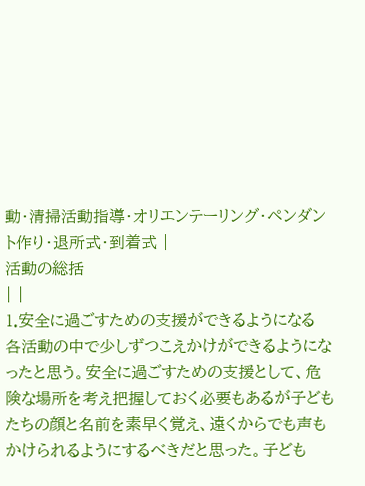動・清掃活動指導・オリエンテーリング・ペンダント作り・退所式・到着式 |
活動の総括
| |
1.安全に過ごすための支援ができるようになる
各活動の中で少しずつこえかけができるようになったと思う。安全に過ごすための支援として、危険な場所を考え把握しておく必要もあるが子どもたちの顔と名前を素早く覚え、遠くからでも声もかけられるようにするべきだと思った。子ども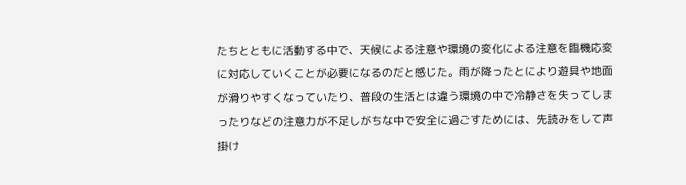たちとともに活動する中で、天候による注意や環境の変化による注意を臨機応変に対応していくことが必要になるのだと感じた。雨が降ったとにより遊具や地面が滑りやすくなっていたり、普段の生活とは違う環境の中で冷静さを失ってしまったりなどの注意力が不足しがちな中で安全に過ごすためには、先読みをして声掛け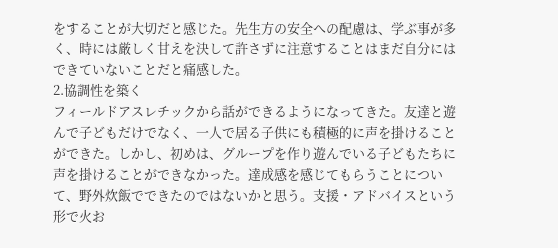をすることが大切だと感じた。先生方の安全への配慮は、学ぶ事が多く、時には厳しく甘えを決して許さずに注意することはまだ自分にはできていないことだと痛感した。
2.協調性を築く
フィールドアスレチックから話ができるようになってきた。友達と遊んで子どもだけでなく、一人で居る子供にも積極的に声を掛けることができた。しかし、初めは、グループを作り遊んでいる子どもたちに声を掛けることができなかった。達成感を感じてもらうことについて、野外炊飯でできたのではないかと思う。支援・アドバイスという形で火お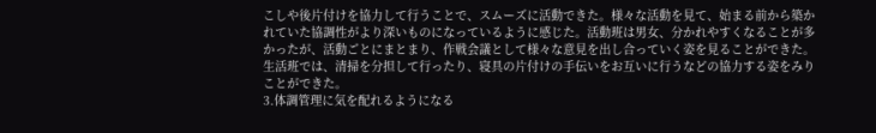こしや後片付けを協力して行うことで、スムーズに活動できた。様々な活動を見て、始まる前から築かれていた協調性がより深いものになっているように感じた。活動班は男女、分かれやすくなることが多かったが、活動ごとにまとまり、作戦会議として様々な意見を出し合っていく姿を見ることができた。生活班では、清掃を分担して行ったり、寝具の片付けの手伝いをお互いに行うなどの協力する姿をみりことができた。
3.体調管理に気を配れるようになる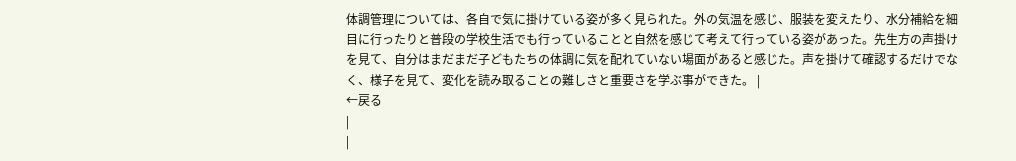体調管理については、各自で気に掛けている姿が多く見られた。外の気温を感じ、服装を変えたり、水分補給を細目に行ったりと普段の学校生活でも行っていることと自然を感じて考えて行っている姿があった。先生方の声掛けを見て、自分はまだまだ子どもたちの体調に気を配れていない場面があると感じた。声を掛けて確認するだけでなく、様子を見て、変化を読み取ることの難しさと重要さを学ぶ事ができた。 |
←戻る
|
|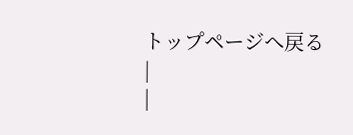トップページへ戻る
|
|